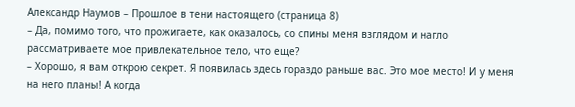Александр Наумов – Прошлое в тени настоящего (страница 8)
– Да, помимо того, что прожигаете, как оказалось, со спины меня взглядом и нагло рассматриваете мое привлекательное тело, что еще?
– Хорошо, я вам открою секрет. Я появилась здесь гораздо раньше вас. Это мое место! И у меня на него планы! А когда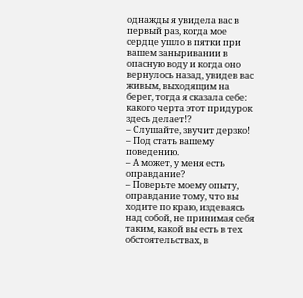однажды я увидела вас в первый раз, когда мое сердце ушло в пятки при вашем заныривании в опасную воду и когда оно вернулось назад, увидев вас живым, выходящим на берег, тогда я сказала себе: какого черта этот придурок здесь делает!?
– Слушайте, звучит дерзко!
– Под стать вашему поведению.
– А может, у меня есть оправдание?
– Поверьте моему опыту, оправдание тому, что вы ходите по краю, издеваясь над собой, не принимая себя таким, какой вы есть в тех обстоятельствах, в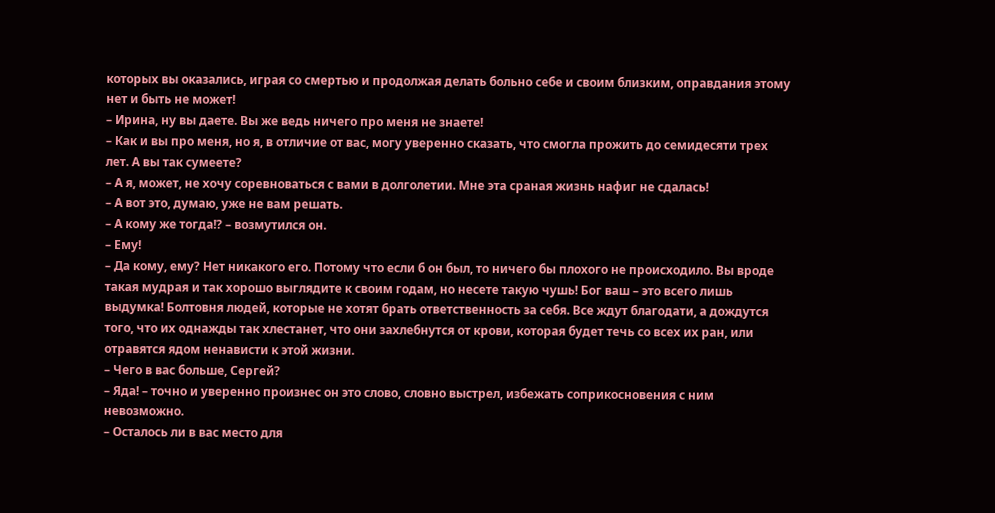которых вы оказались, играя со смертью и продолжая делать больно себе и своим близким, оправдания этому нет и быть не может!
– Ирина, ну вы даете. Вы же ведь ничего про меня не знаете!
– Как и вы про меня, но я, в отличие от вас, могу уверенно сказать, что смогла прожить до семидесяти трех лет. А вы так сумеете?
– А я, может, не хочу соревноваться с вами в долголетии. Мне эта сраная жизнь нафиг не сдалась!
– А вот это, думаю, уже не вам решать.
– А кому же тогда!? – возмутился он.
– Ему!
– Да кому, ему? Нет никакого его. Потому что если б он был, то ничего бы плохого не происходило. Вы вроде такая мудрая и так хорошо выглядите к своим годам, но несете такую чушь! Бог ваш – это всего лишь выдумка! Болтовня людей, которые не хотят брать ответственность за себя. Все ждут благодати, а дождутся того, что их однажды так хлестанет, что они захлебнутся от крови, которая будет течь со всех их ран, или отравятся ядом ненависти к этой жизни.
– Чего в вас больше, Сергей?
– Яда! – точно и уверенно произнес он это слово, словно выстрел, избежать соприкосновения с ним невозможно.
– Осталось ли в вас место для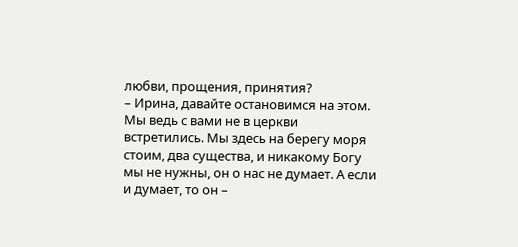любви, прощения, принятия?
– Ирина, давайте остановимся на этом. Мы ведь с вами не в церкви встретились. Мы здесь на берегу моря стоим, два существа, и никакому Богу мы не нужны, он о нас не думает. А если и думает, то он –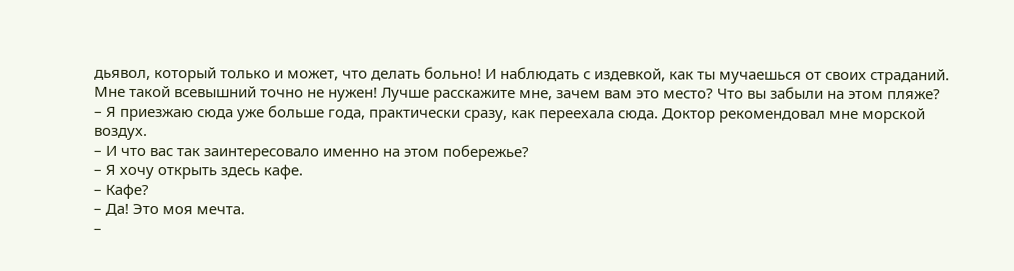дьявол, который только и может, что делать больно! И наблюдать с издевкой, как ты мучаешься от своих страданий. Мне такой всевышний точно не нужен! Лучше расскажите мне, зачем вам это место? Что вы забыли на этом пляже?
– Я приезжаю сюда уже больше года, практически сразу, как переехала сюда. Доктор рекомендовал мне морской воздух.
– И что вас так заинтересовало именно на этом побережье?
– Я хочу открыть здесь кафе.
– Кафе?
– Да! Это моя мечта.
–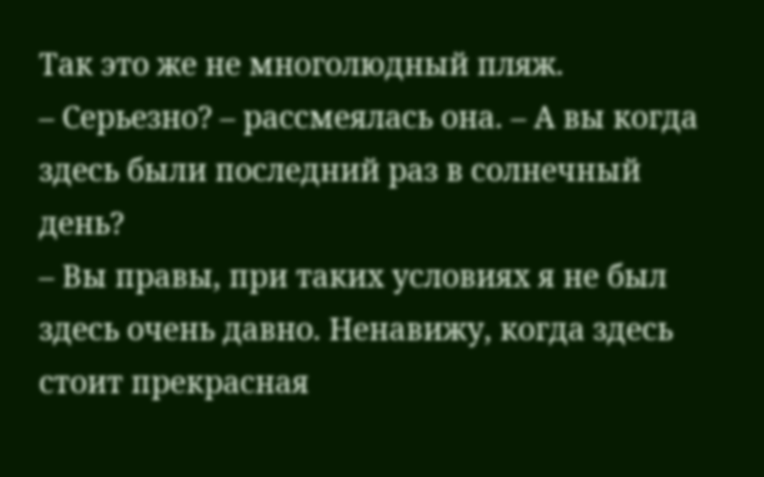Так это же не многолюдный пляж.
– Серьезно? – рассмеялась она. – А вы когда здесь были последний раз в солнечный день?
– Вы правы, при таких условиях я не был здесь очень давно. Ненавижу, когда здесь стоит прекрасная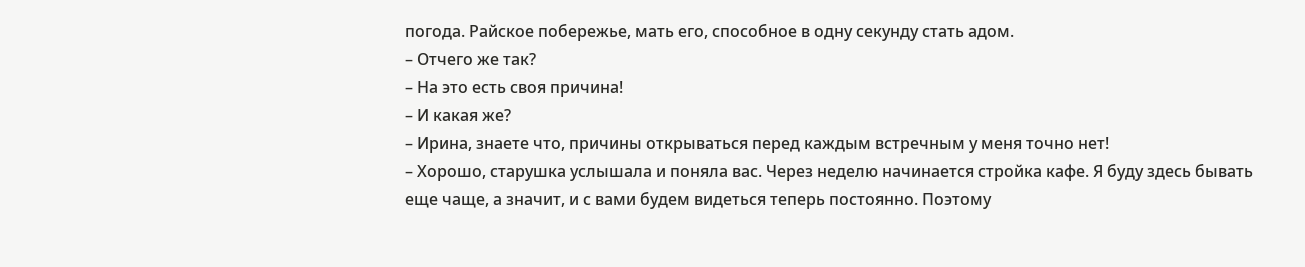погода. Райское побережье, мать его, способное в одну секунду стать адом.
– Отчего же так?
– На это есть своя причина!
– И какая же?
– Ирина, знаете что, причины открываться перед каждым встречным у меня точно нет!
– Хорошо, старушка услышала и поняла вас. Через неделю начинается стройка кафе. Я буду здесь бывать еще чаще, а значит, и с вами будем видеться теперь постоянно. Поэтому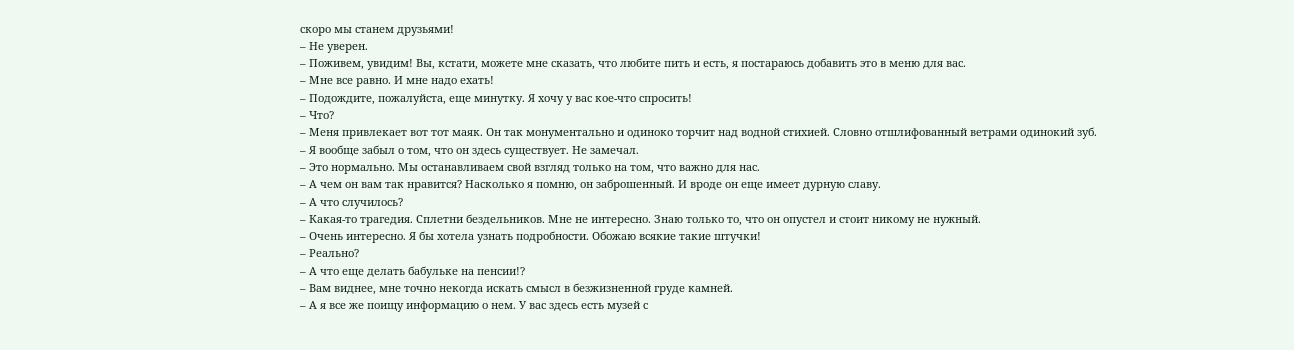скоро мы станем друзьями!
– Не уверен.
– Поживем, увидим! Вы, кстати, можете мне сказать, что любите пить и есть, я постараюсь добавить это в меню для вас.
– Мне все равно. И мне надо ехать!
– Подождите, пожалуйста, еще минутку. Я хочу у вас кое-что спросить!
– Что?
– Меня привлекает вот тот маяк. Он так монументально и одиноко торчит над водной стихией. Словно отшлифованный ветрами одинокий зуб.
– Я вообще забыл о том, что он здесь существует. Не замечал.
– Это нормально. Мы останавливаем свой взгляд только на том, что важно для нас.
– А чем он вам так нравится? Насколько я помню, он заброшенный. И вроде он еще имеет дурную славу.
– А что случилось?
– Какая-то трагедия. Сплетни бездельников. Мне не интересно. Знаю только то, что он опустел и стоит никому не нужный.
– Очень интересно. Я бы хотела узнать подробности. Обожаю всякие такие штучки!
– Реально?
– А что еще делать бабульке на пенсии!?
– Вам виднее, мне точно некогда искать смысл в безжизненной груде камней.
– А я все же поищу информацию о нем. У вас здесь есть музей с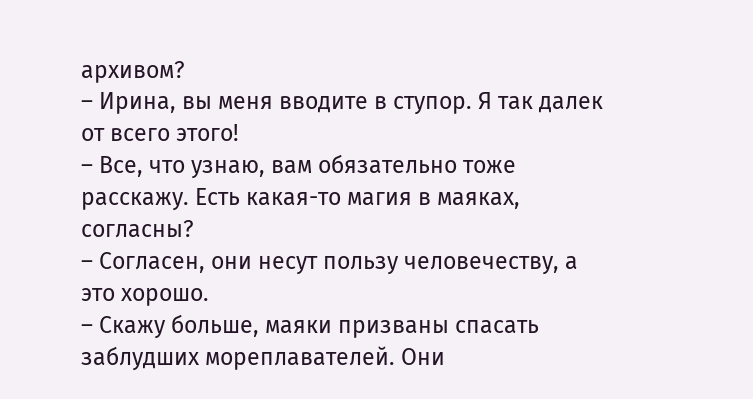архивом?
– Ирина, вы меня вводите в ступор. Я так далек от всего этого!
– Все, что узнаю, вам обязательно тоже расскажу. Есть какая-то магия в маяках, согласны?
– Согласен, они несут пользу человечеству, а это хорошо.
– Скажу больше, маяки призваны спасать заблудших мореплавателей. Они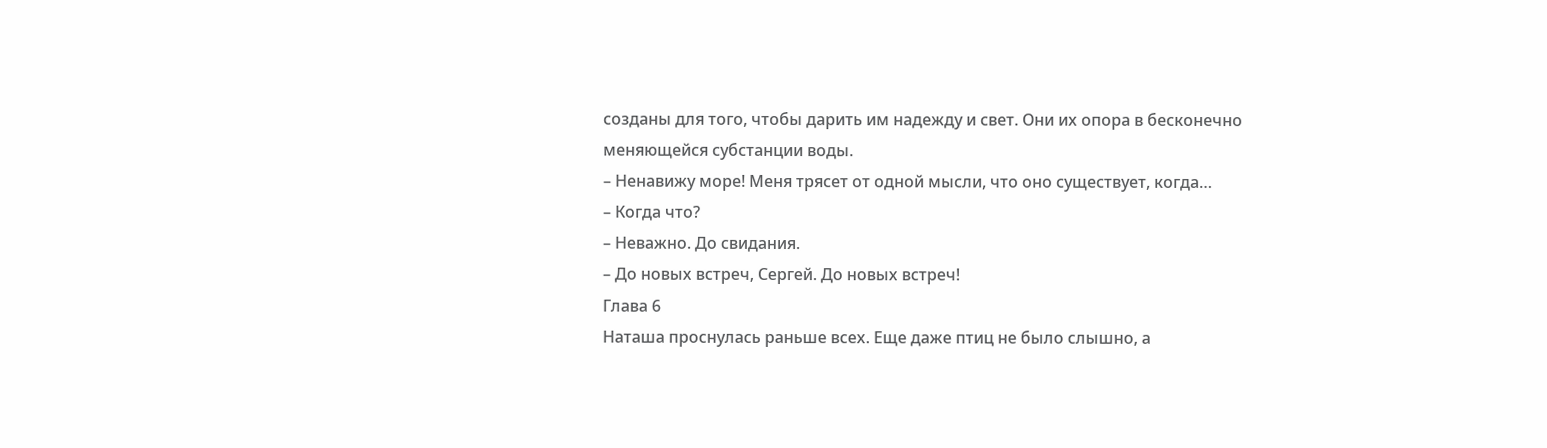созданы для того, чтобы дарить им надежду и свет. Они их опора в бесконечно меняющейся субстанции воды.
– Ненавижу море! Меня трясет от одной мысли, что оно существует, когда…
– Когда что?
– Неважно. До свидания.
– До новых встреч, Сергей. До новых встреч!
Глава 6
Наташа проснулась раньше всех. Еще даже птиц не было слышно, а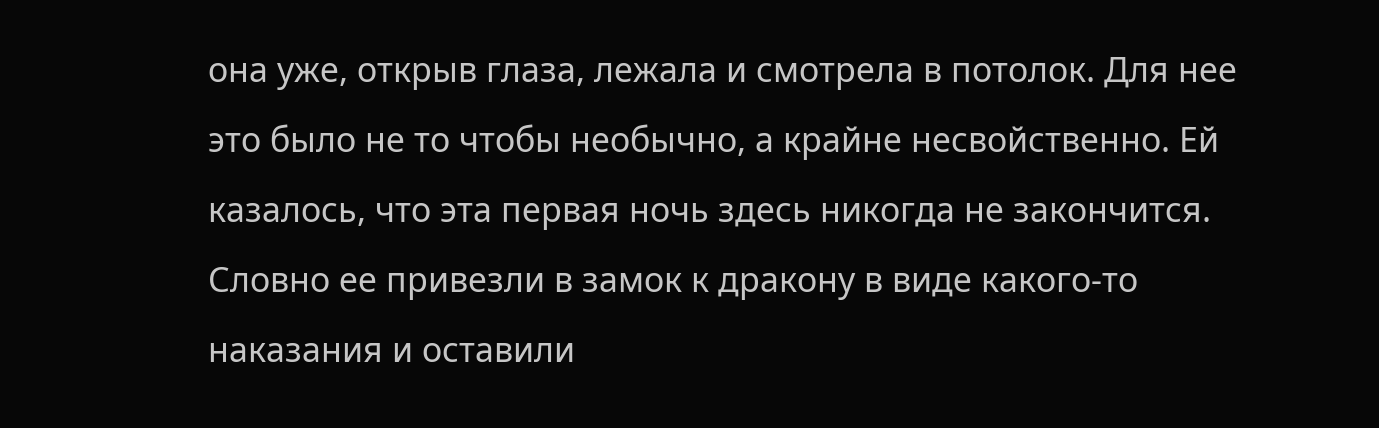она уже, открыв глаза, лежала и смотрела в потолок. Для нее это было не то чтобы необычно, а крайне несвойственно. Ей казалось, что эта первая ночь здесь никогда не закончится. Словно ее привезли в замок к дракону в виде какого-то наказания и оставили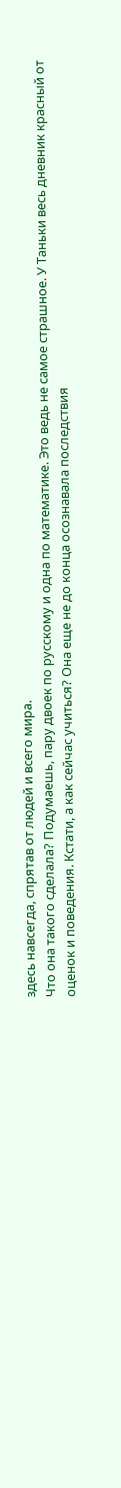здесь навсегда, спрятав от людей и всего мира.
Что она такого сделала? Подумаешь, пару двоек по русскому и одна по математике. Это ведь не самое страшное. У Таньки весь дневник красный от оценок и поведения. Кстати, а как сейчас учиться? Она еще не до конца осознавала последствия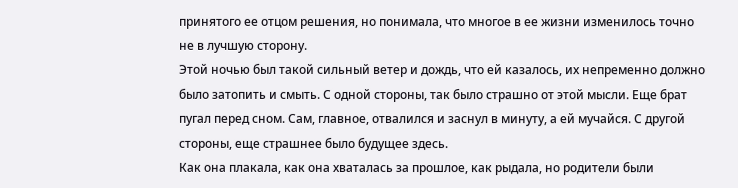принятого ее отцом решения, но понимала, что многое в ее жизни изменилось точно не в лучшую сторону.
Этой ночью был такой сильный ветер и дождь, что ей казалось, их непременно должно было затопить и смыть. С одной стороны, так было страшно от этой мысли. Еще брат пугал перед сном. Сам, главное, отвалился и заснул в минуту, а ей мучайся. С другой стороны, еще страшнее было будущее здесь.
Как она плакала, как она хваталась за прошлое, как рыдала, но родители были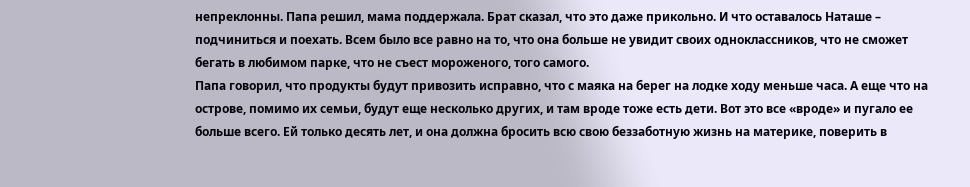непреклонны. Папа решил, мама поддержала. Брат сказал, что это даже прикольно. И что оставалось Наташе – подчиниться и поехать. Всем было все равно на то, что она больше не увидит своих одноклассников, что не сможет бегать в любимом парке, что не съест мороженого, того самого.
Папа говорил, что продукты будут привозить исправно, что с маяка на берег на лодке ходу меньше часа. А еще что на острове, помимо их семьи, будут еще несколько других, и там вроде тоже есть дети. Вот это все «вроде» и пугало ее больше всего. Ей только десять лет, и она должна бросить всю свою беззаботную жизнь на материке, поверить в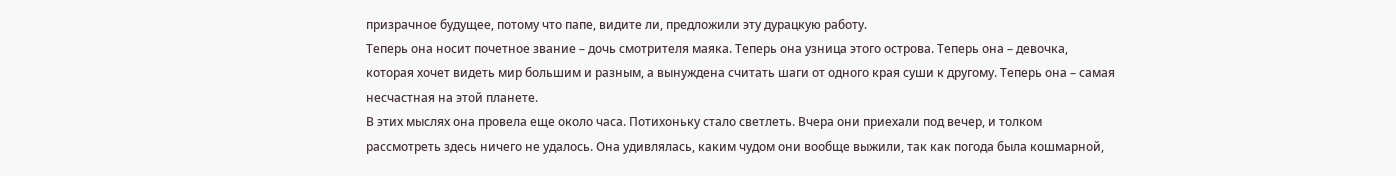призрачное будущее, потому что папе, видите ли, предложили эту дурацкую работу.
Теперь она носит почетное звание – дочь смотрителя маяка. Теперь она узница этого острова. Теперь она – девочка, которая хочет видеть мир большим и разным, а вынуждена считать шаги от одного края суши к другому. Теперь она – самая несчастная на этой планете.
В этих мыслях она провела еще около часа. Потихоньку стало светлеть. Вчера они приехали под вечер, и толком рассмотреть здесь ничего не удалось. Она удивлялась, каким чудом они вообще выжили, так как погода была кошмарной,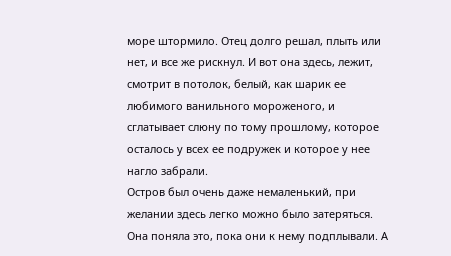море штормило. Отец долго решал, плыть или нет, и все же рискнул. И вот она здесь, лежит, смотрит в потолок, белый, как шарик ее любимого ванильного мороженого, и сглатывает слюну по тому прошлому, которое осталось у всех ее подружек и которое у нее нагло забрали.
Остров был очень даже немаленький, при желании здесь легко можно было затеряться. Она поняла это, пока они к нему подплывали. А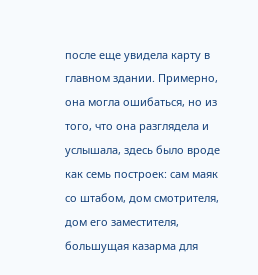после еще увидела карту в главном здании. Примерно, она могла ошибаться, но из того, что она разглядела и услышала, здесь было вроде как семь построек: сам маяк со штабом, дом смотрителя, дом его заместителя, большущая казарма для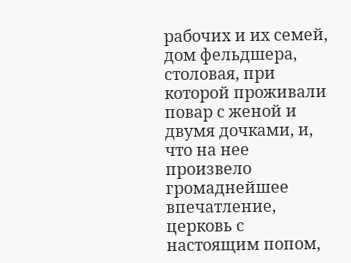рабочих и их семей, дом фельдшера, столовая, при которой проживали повар с женой и двумя дочками, и, что на нее произвело громаднейшее впечатление, церковь с настоящим попом,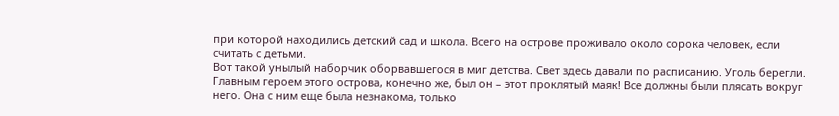при которой находились детский сад и школа. Всего на острове проживало около сорока человек, если считать с детьми.
Вот такой унылый наборчик оборвавшегося в миг детства. Свет здесь давали по расписанию. Уголь берегли. Главным героем этого острова, конечно же, был он – этот проклятый маяк! Все должны были плясать вокруг него. Она с ним еще была незнакома, только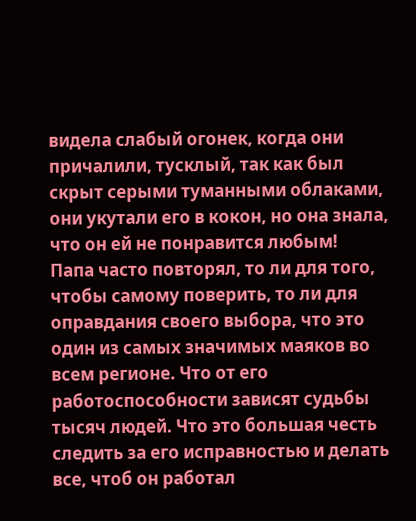видела слабый огонек, когда они причалили, тусклый, так как был скрыт серыми туманными облаками, они укутали его в кокон, но она знала, что он ей не понравится любым!
Папа часто повторял, то ли для того, чтобы самому поверить, то ли для оправдания своего выбора, что это один из самых значимых маяков во всем регионе. Что от его работоспособности зависят судьбы тысяч людей. Что это большая честь следить за его исправностью и делать все, чтоб он работал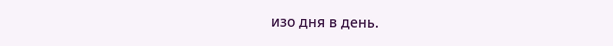изо дня в день.